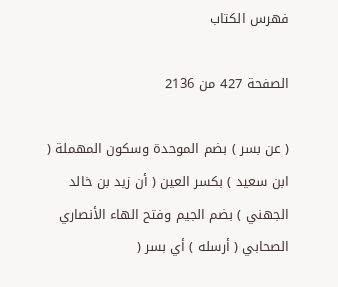فهرس الكتاب

الصفحة 427 من 2136

( عن بسر ) بضم الموحدة وسكون المهملة ( ابن سعيد ) بكسر العين ( أن زيد بن خالد الجهني ) بضم الجيم وفتح الهاء الأنصاري الصحابي ( أرسله ) أي بسر (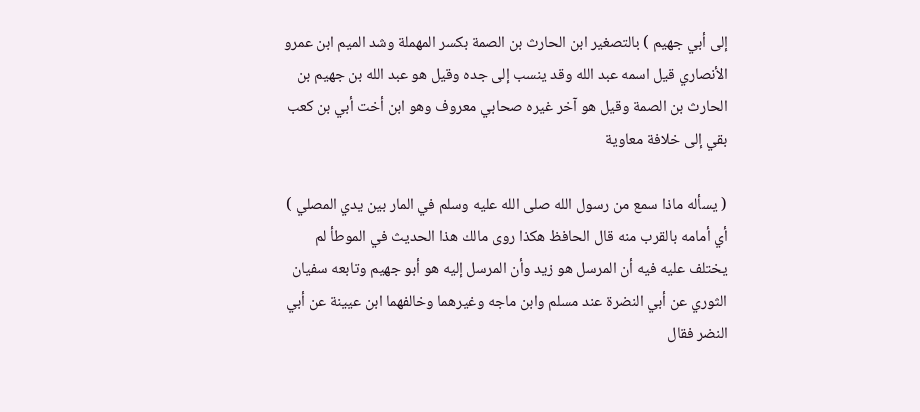إلى أبي جهيم ) بالتصغير ابن الحارث بن الصمة بكسر المهملة وشد الميم ابن عمرو الأنصاري قيل اسمه عبد الله وقد ينسب إلى جده وقيل هو عبد الله بن جهيم بن الحارث بن الصمة وقيل هو آخر غيره صحابي معروف وهو ابن أخت أبي بن كعب بقي إلى خلافة معاوية

( يسأله ماذا سمع من رسول الله صلى الله عليه وسلم في المار بين يدي المصلي ) أي أمامه بالقرب منه قال الحافظ هكذا روى مالك هذا الحديث في الموطأ لم يختلف عليه فيه أن المرسل هو زيد وأن المرسل إليه هو أبو جهيم وتابعه سفيان الثوري عن أبي النضرة عند مسلم وابن ماجه وغيرهما وخالفهما ابن عيينة عن أبي النضر فقال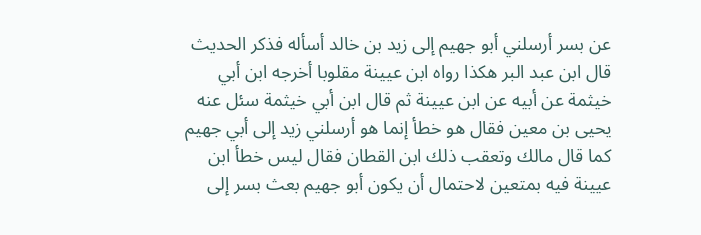عن بسر أرسلني أبو جهيم إلى زيد بن خالد أسأله فذكر الحديث قال ابن عبد البر هكذا رواه ابن عيينة مقلوبا أخرجه ابن أبي خيثمة عن أبيه عن ابن عيينة ثم قال ابن أبي خيثمة سئل عنه يحيى بن معين فقال هو خطأ إنما هو أرسلني زيد إلى أبي جهيم كما قال مالك وتعقب ذلك ابن القطان فقال ليس خطأ ابن عيينة فيه بمتعين لاحتمال أن يكون أبو جهيم بعث بسر إلى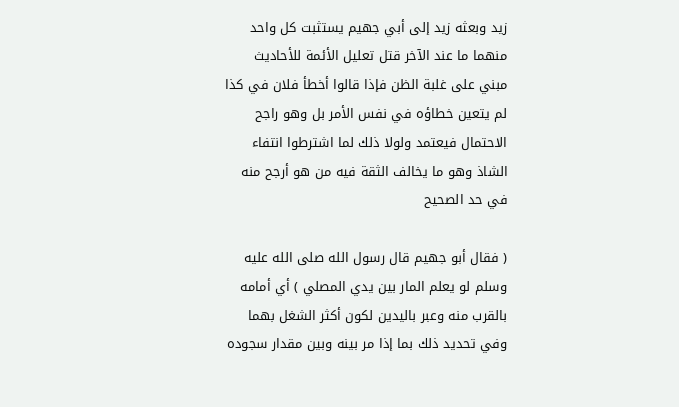زيد وبعثه زيد إلى أبي جهيم يستثبت كل واحد منهما ما عند الآخر قتل تعليل الأئمة للأحاديث مبني على غلبة الظن فإذا قالوا أخطأ فلان في كذا لم يتعين خطاؤه في نفس الأمر بل وهو راجح الاحتمال فيعتمد ولولا ذلك لما اشترطوا انتفاء الشاذ وهو ما يخالف الثقة فيه من هو أرجح منه في حد الصحيح

( فقال أبو جهيم قال رسول الله صلى الله عليه وسلم لو يعلم المار بين يدي المصلي ) أي أمامه بالقرب منه وعبر باليدين لكون أكثر الشغل بهما وفي تحديد ذلك بما إذا مر بينه وبين مقدار سجوده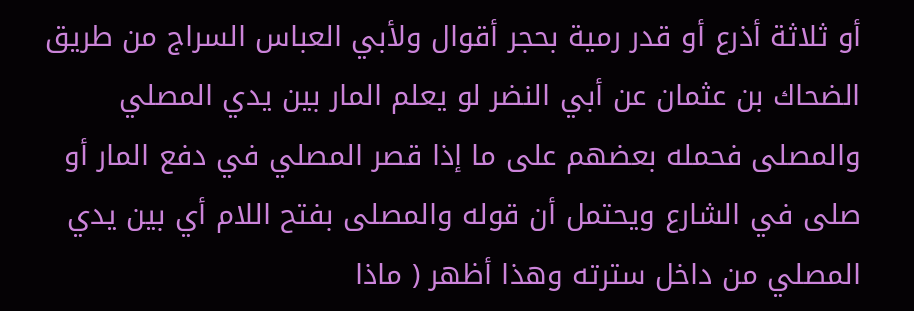أو ثلاثة أذرع أو قدر رمية بحجر أقوال ولأبي العباس السراج من طريق الضحاك بن عثمان عن أبي النضر لو يعلم المار بين يدي المصلي والمصلى فحمله بعضهم على ما إذا قصر المصلي في دفع المار أو صلى في الشارع ويحتمل أن قوله والمصلى بفتح اللام أي بين يدي المصلي من داخل سترته وهذا أظهر ( ماذا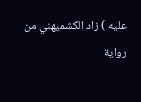عليه ) زاد الكشميهني من رواية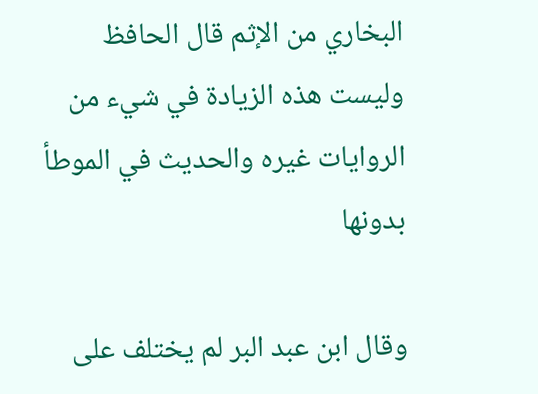البخاري من الإثم قال الحافظ وليست هذه الزيادة في شيء من الروايات غيره والحديث في الموطأ بدونها

وقال ابن عبد البر لم يختلف على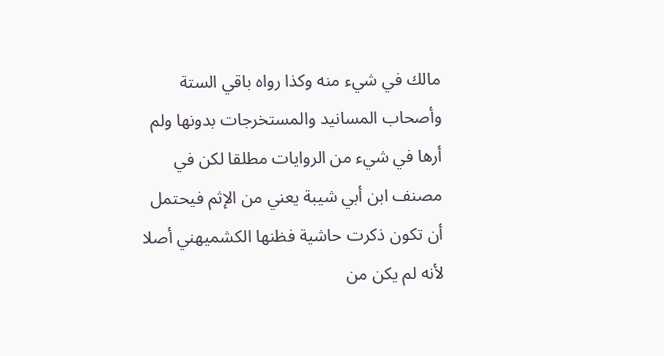مالك في شيء منه وكذا رواه باقي الستة وأصحاب المسانيد والمستخرجات بدونها ولم أرها في شيء من الروايات مطلقا لكن في مصنف ابن أبي شيبة يعني من الإثم فيحتمل أن تكون ذكرت حاشية فظنها الكشميهني أصلا لأنه لم يكن من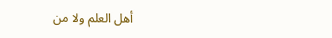أهل العلم ولا من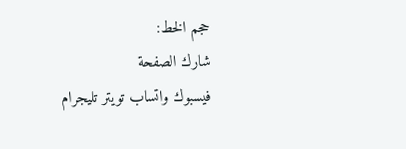حجم الخط:
شارك الصفحة
فيسبوك واتساب تويتر تليجرام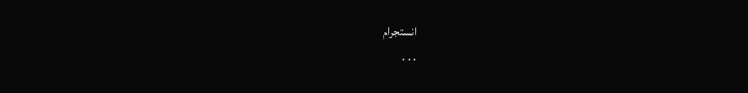انستجرام
. . .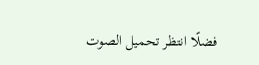فضلًا انتظر تحميل الصوت